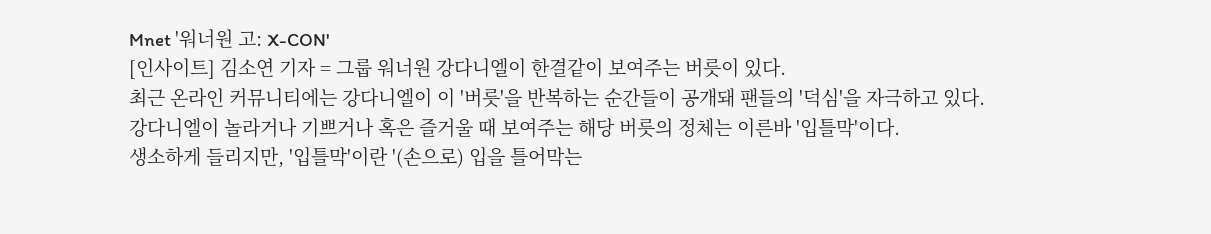Mnet '워너원 고: X-CON'
[인사이트] 김소연 기자 = 그룹 워너원 강다니엘이 한결같이 보여주는 버릇이 있다.
최근 온라인 커뮤니티에는 강다니엘이 이 '버릇'을 반복하는 순간들이 공개돼 팬들의 '덕심'을 자극하고 있다.
강다니엘이 놀라거나 기쁘거나 혹은 즐거울 때 보여주는 해당 버릇의 정체는 이른바 '입틀막'이다.
생소하게 들리지만, '입틀막'이란 '(손으로) 입을 틀어막는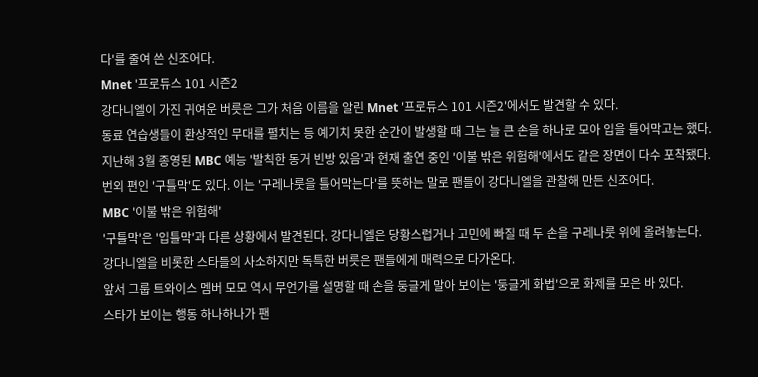다'를 줄여 쓴 신조어다.
Mnet '프로듀스 101 시즌2
강다니엘이 가진 귀여운 버릇은 그가 처음 이름을 알린 Mnet '프로듀스 101 시즌2'에서도 발견할 수 있다.
동료 연습생들이 환상적인 무대를 펼치는 등 예기치 못한 순간이 발생할 때 그는 늘 큰 손을 하나로 모아 입을 틀어막고는 했다.
지난해 3월 종영된 MBC 예능 '발칙한 동거 빈방 있음'과 현재 출연 중인 '이불 밖은 위험해'에서도 같은 장면이 다수 포착됐다.
번외 편인 '구틀막'도 있다. 이는 '구레나룻을 틀어막는다'를 뜻하는 말로 팬들이 강다니엘을 관찰해 만든 신조어다.
MBC '이불 밖은 위험해'
'구틀막'은 '입틀막'과 다른 상황에서 발견된다. 강다니엘은 당황스럽거나 고민에 빠질 때 두 손을 구레나룻 위에 올려놓는다.
강다니엘을 비롯한 스타들의 사소하지만 독특한 버릇은 팬들에게 매력으로 다가온다.
앞서 그룹 트와이스 멤버 모모 역시 무언가를 설명할 때 손을 둥글게 말아 보이는 '둥글게 화법'으로 화제를 모은 바 있다.
스타가 보이는 행동 하나하나가 팬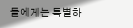들에게는 특별하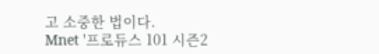고 소중한 법이다.
Mnet '프로듀스 101 시즌2